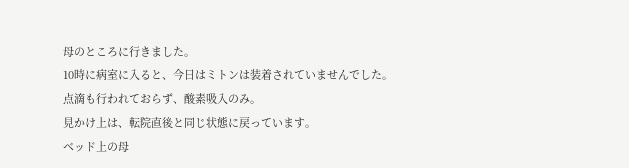母のところに行きました。
10時に病室に入ると、今日はミトンは装着されていませんでした。
点滴も行われておらず、酸素吸入のみ。
見かけ上は、転院直後と同じ状態に戻っています。
ベッド上の母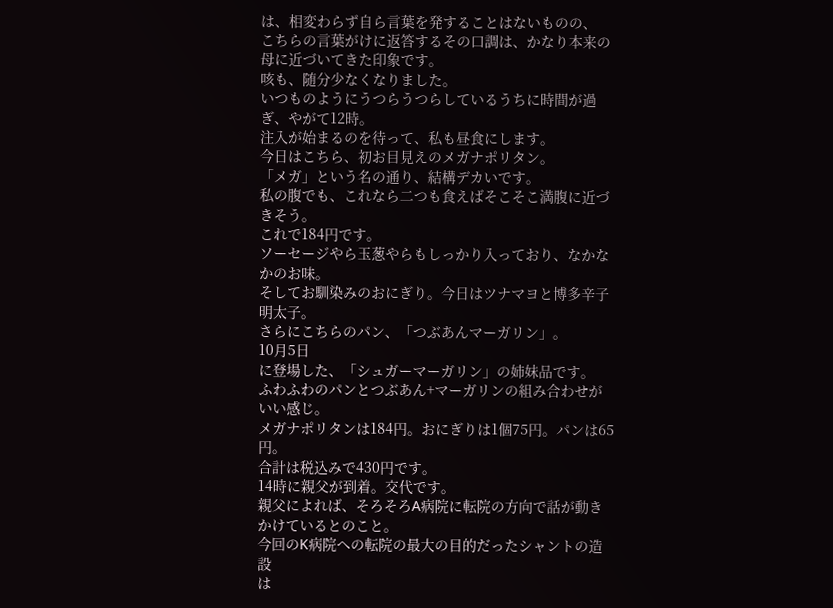は、相変わらず自ら言葉を発することはないものの、
こちらの言葉がけに返答するその口調は、かなり本来の母に近づいてきた印象です。
咳も、随分少なくなりました。
いつものようにうつらうつらしているうちに時間が過ぎ、やがて12時。
注入が始まるのを待って、私も昼食にします。
今日はこちら、初お目見えのメガナポリタン。
「メガ」という名の通り、結構デカいです。
私の腹でも、これなら二つも食えばそこそこ満腹に近づきそう。
これで184円です。
ソーセージやら玉葱やらもしっかり入っており、なかなかのお味。
そしてお馴染みのおにぎり。今日はツナマヨと博多辛子明太子。
さらにこちらのパン、「つぶあんマーガリン」。
10月5日
に登場した、「シュガーマーガリン」の姉妹品です。
ふわふわのパンとつぶあん+マーガリンの組み合わせがいい感じ。
メガナポリタンは184円。おにぎりは1個75円。パンは65円。
合計は税込みで430円です。
14時に親父が到着。交代です。
親父によれば、そろそろA病院に転院の方向で話が動きかけているとのこと。
今回のK病院への転院の最大の目的だったシャントの造設
は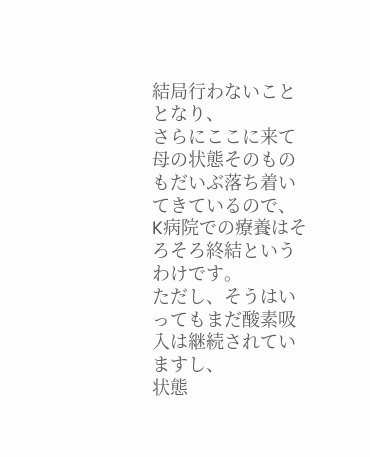結局行わないこととなり、
さらにここに来て母の状態そのものもだいぶ落ち着いてきているので、
K病院での療養はそろそろ終結というわけです。
ただし、そうはいってもまだ酸素吸入は継続されていますし、
状態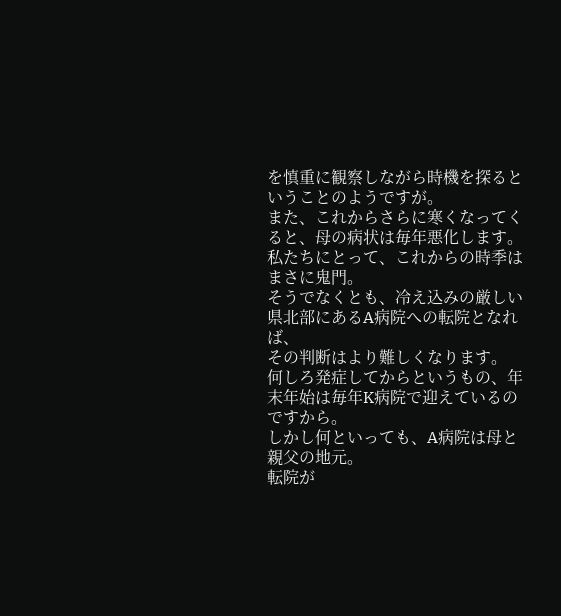を慎重に観察しながら時機を探るということのようですが。
また、これからさらに寒くなってくると、母の病状は毎年悪化します。
私たちにとって、これからの時季はまさに鬼門。
そうでなくとも、冷え込みの厳しい県北部にあるA病院への転院となれば、
その判断はより難しくなります。
何しろ発症してからというもの、年末年始は毎年K病院で迎えているのですから。
しかし何といっても、A病院は母と親父の地元。
転院が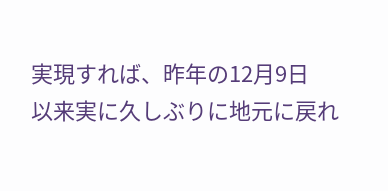実現すれば、昨年の12月9日
以来実に久しぶりに地元に戻れ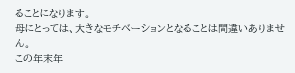ることになります。
母にとっては、大きなモチベーションとなることは間違いありません。
この年末年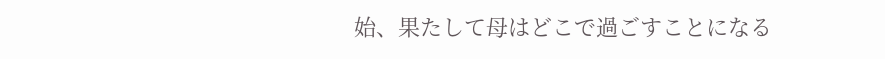始、果たして母はどこで過ごすことになる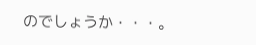のでしょうか・・・。